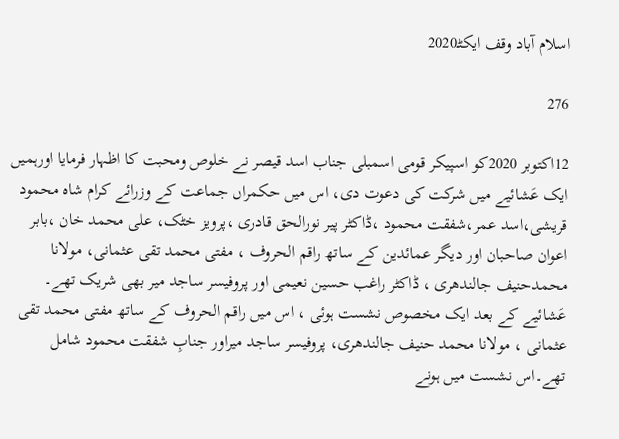اسلام آباد وقف ایکٹـ2020

276

12اکتوبر 2020کو اسپیکر قومی اسمبلی جناب اسد قیصر نے خلوص ومحبت کا اظہار فرمایا اورہمیں ایک عَشائیے میں شرکت کی دعوت دی، اس میں حکمراں جماعت کے وزرائے کرام شاہ محمود قریشی،اسد عمر،شفقت محمود ،ڈاکٹر پیر نورالحق قادری ،پرویز خٹک، علی محمد خان ،بابر اعوان صاحبان اور دیگر عمائدین کے ساتھ راقم الحروف ، مفتی محمد تقی عثمانی، مولانا محمدحنیف جالندھری ، ڈاکٹر راغب حسین نعیمی اور پروفیسر ساجد میر بھی شریک تھے۔ عَشائیے کے بعد ایک مخصوص نشست ہوئی ، اس میں راقم الحروف کے ساتھ مفتی محمد تقی عثمانی ، مولانا محمد حنیف جالندھری، پروفیسر ساجد میراور جنابِ شفقت محمود شامل تھے۔اس نشست میں ہونے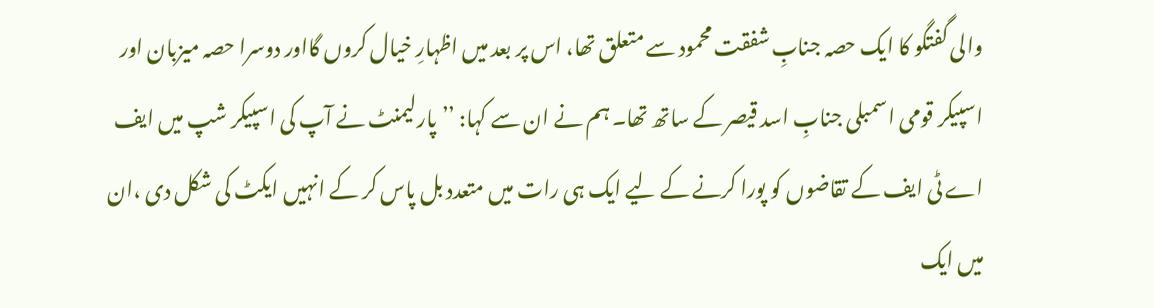والی گفتگو کا ایک حصہ جنابِ شفقت محمود سے متعلق تھا، اس پر بعد میں اظہارِ خیال کروں گااور دوسرا حصہ میزبان اور اسپیکر قومی اسمبلی جنابِ اسد قیصر کے ساتھ تھا۔ ہم نے ان سے کہا: ’’پارلیمنٹ نے آپ کی اسپیکر شپ میں ایف اے ٹی ایف کے تقاضوں کو پورا کرنے کے لیے ایک ہی رات میں متعدد بل پاس کر کے انہیں ایکٹ کی شکل دی ،ان میں ایک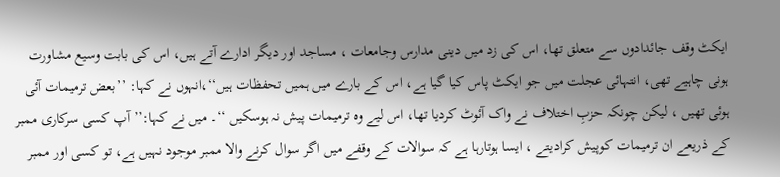ایکٹ وقف جائدادوں سے متعلق تھا، اس کی زد میں دینی مدارس وجامعات ، مساجد اور دیگر ادارے آتے ہیں، اس کی بابت وسیع مشاورت ہونی چاہیے تھی، انتہائی عجلت میں جو ایکٹ پاس کیا گیا ہے، اس کے بارے میں ہمیں تحفظات ہیں‘‘،انہوں نے کہا: ’’بعض ترمیمات آئی ہوئی تھیں ، لیکن چونکہ حزبِ اختلاف نے واک آئوٹ کردیا تھا، اس لیے وہ ترمیمات پیش نہ ہوسکیں ‘‘۔ میں نے کہا:’’آپ کسی سرکاری ممبر کے ذریعے ان ترمیمات کوپیش کرادیتے ، ایسا ہوتارہا ہے کہ سوالات کے وقفے میں اگر سوال کرنے والا ممبر موجود نہیں ہے، تو کسی اور ممبر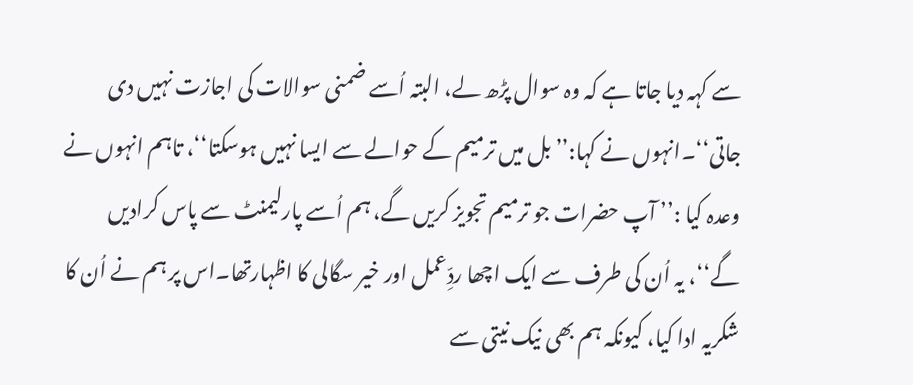سے کہہ دیا جاتا ہے کہ وہ سوال پڑھ لے، البتہ اُسے ضمنی سوالات کی اجازت نہیں دی جاتی‘‘۔انہوں نے کہا:’’ بل میں ترمیم کے حوالے سے ایسا نہیں ہوسکتا‘‘، تاہم انہوں نے وعدہ کیا :’’ آپ حضرات جو ترمیم تجویز کریں گے، ہم اُسے پارلیمنٹ سے پاس کرادیں گے‘‘، یہ اُن کی طرف سے ایک اچھا ردِّعمل اور خیر سگالی کا اظہارتھا۔اس پر ہم نے اُن کا شکریہ ادا کیا، کیونکہ ہم بھی نیک نیتی سے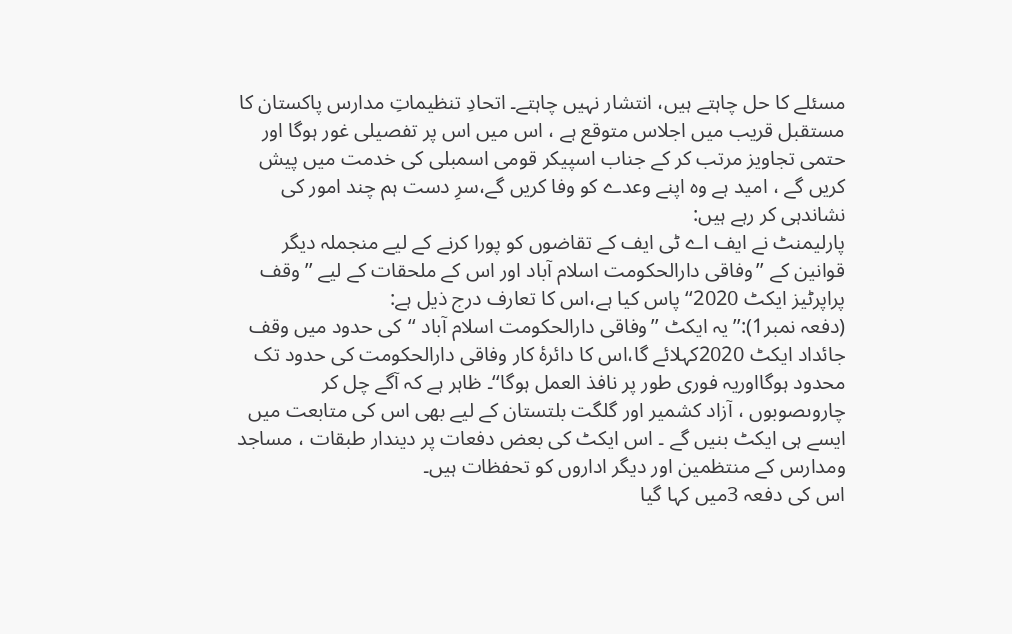مسئلے کا حل چاہتے ہیں، انتشار نہیں چاہتے۔ اتحادِ تنظیماتِ مدارس پاکستان کا مستقبل قریب میں اجلاس متوقع ہے ، اس میں اس پر تفصیلی غور ہوگا اور حتمی تجاویز مرتب کر کے جناب اسپیکر قومی اسمبلی کی خدمت میں پیش کریں گے ، امید ہے وہ اپنے وعدے کو وفا کریں گے،سرِ دست ہم چند امور کی نشاندہی کر رہے ہیں:
پارلیمنٹ نے ایف اے ٹی ایف کے تقاضوں کو پورا کرنے کے لیے منجملہ دیگر قوانین کے ’’وفاقی دارالحکومت اسلام آباد اور اس کے ملحقات کے لیے ’’وقف پراپرٹیز ایکٹ 2020‘‘ پاس کیا ہے،اس کا تعارف درج ذیل ہے:
(دفعہ نمبر1):’’یہ ایکٹ ’’وفاقی دارالحکومت اسلام آباد ‘‘کی حدود میں وقف جائداد ایکٹ 2020کہلائے گا،اس کا دائرۂ کار وفاقی دارالحکومت کی حدود تک محدود ہوگااوریہ فوری طور پر نافذ العمل ہوگا‘‘۔ ظاہر ہے کہ آگے چل کر چاروںصوبوں ، آزاد کشمیر اور گلگت بلتستان کے لیے بھی اس کی متابعت میں ایسے ہی ایکٹ بنیں گے ۔ اس ایکٹ کی بعض دفعات پر دیندار طبقات ، مساجد ومدارس کے منتظمین اور دیگر اداروں کو تحفظات ہیں۔
اس کی دفعہ 3میں کہا گیا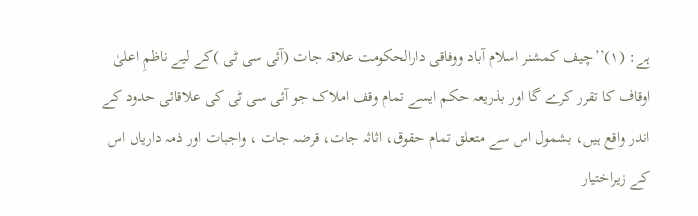ہے: (۱)’’چیف کمشنر اسلام آباد ووفاقی دارالحکومت علاقہ جات (آئی سی ٹی )کے لیے ناظمِ اعلیٰ اوقاف کا تقرر کرے گا اور بذریعہ حکم ایسے تمام وقف املاک جو آئی سی ٹی کی علاقائی حدود کے اندر واقع ہیں، بشمول اس سے متعلق تمام حقوق، اثاثہ جات، قرضہ جات ، واجبات اور ذمہ داریاں اس کے زیراختیار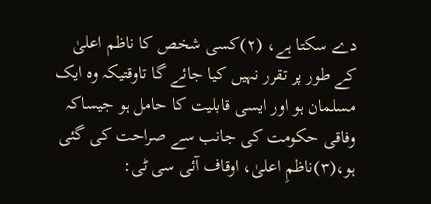دے سکتا ہے، (۲)کسی شخص کا ناظم اعلیٰ کے طور پر تقرر نہیں کیا جائے گا تاوقتیکہ وہ ایک مسلمان ہو اور ایسی قابلیت کا حامل ہو جیساکہ وفاقی حکومت کی جانب سے صراحت کی گئی ہو،(۳)ناظمِ اعلیٰ، اوقاف آئی سی ٹی: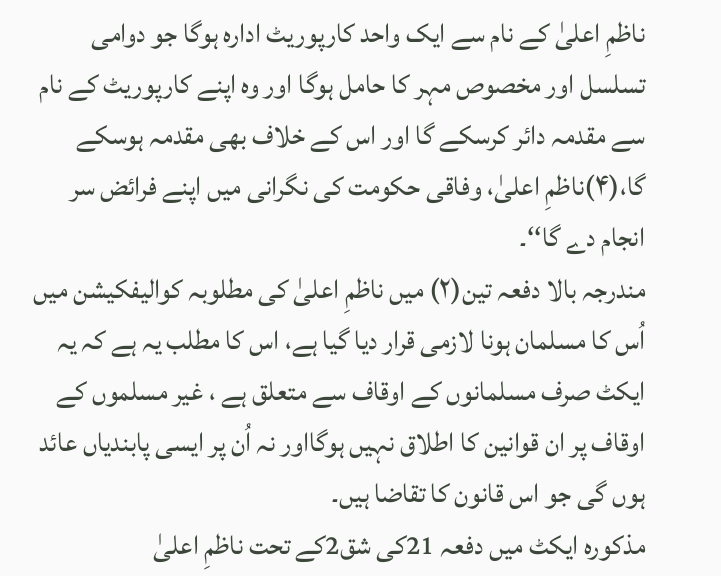ناظمِ اعلیٰ کے نام سے ایک واحد کارپوریٹ ادارہ ہوگا جو دوامی تسلسل اور مخصوص مہر کا حامل ہوگا اور وہ اپنے کارپوریٹ کے نام سے مقدمہ دائر کرسکے گا اور اس کے خلاف بھی مقدمہ ہوسکے گا،(۴)ناظمِ اعلیٰ، وفاقی حکومت کی نگرانی میں اپنے فرائض سر انجام دے گا‘‘۔
مندرجہ بالا دفعہ تین(۲) میں ناظمِ اعلیٰ کی مطلوبہ کوالیفکیشن میں اُس کا مسلمان ہونا لازمی قرار دیا گیا ہے، اس کا مطلب یہ ہے کہ یہ ایکٹ صرف مسلمانوں کے اوقاف سے متعلق ہے ، غیر مسلموں کے اوقاف پر ان قوانین کا اطلاق نہیں ہوگااور نہ اُن پر ایسی پابندیاں عائد ہوں گی جو اس قانون کا تقاضا ہیں۔
مذکورہ ایکٹ میں دفعہ 21کی شق2کے تحت ناظمِ اعلیٰ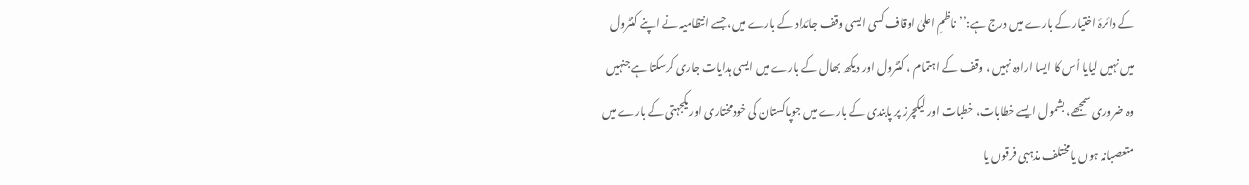کے دائرۂ اختیار کے بارے میں درج ہے:’’ناظمِ اعلیٰ اوقاف کسی ایسی وقف جائداد کے بارے میں، جسے انتظامیہ نے اپنے کنٹرول میں نہیں لیایا اُس کا ایسا ارادہ نہیں ، وقف کے اہتمام ، کنٹرول اور دیکھ بھال کے بارے میں ایسی ہدایات جاری کرسکتا ہے جنہیں وہ ضروری سمجھے، بشمول ایسے خطابات، خطبات اور لیکچرز پر پابندی کے بارے میں جوپاکستان کی خودمختاری اور یکجہتی کے بارے میں متعصبانہ ہوں یامختلف مذہبی فرقوں یا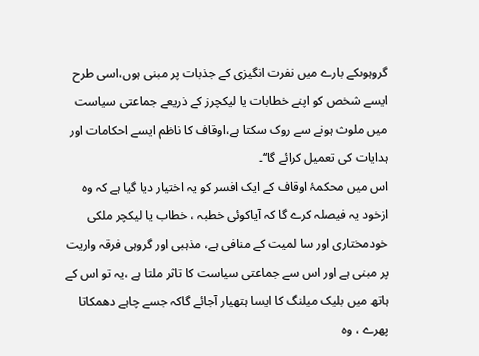گروہوںکے بارے میں نفرت انگیزی کے جذبات پر مبنی ہوں،اسی طرح ایسے شخص کو اپنے خطابات یا لیکچرز کے ذریعے جماعتی سیاست میں ملوث ہونے سے روک سکتا ہے،اوقاف کا ناظم ایسے احکامات اور ہدایات کی تعمیل کرائے گا‘‘۔
اس میں محکمۂ اوقاف کے ایک افسر کو یہ اختیار دیا گیا ہے کہ وہ ازخود یہ فیصلہ کرے گا کہ آیاکوئی خطبہ ، خطاب یا لیکچر ملکی خودمختاری اور سا لمیت کے منافی ہے، مذہبی اور گروہی فرقہ واریت پر مبنی ہے اور اس سے جماعتی سیاست کا تاثر ملتا ہے ،یہ تو اس کے ہاتھ میں بلیک میلنگ کا ایسا ہتھیار آجائے گاکہ جسے چاہے دھمکاتا پھرے ، وہ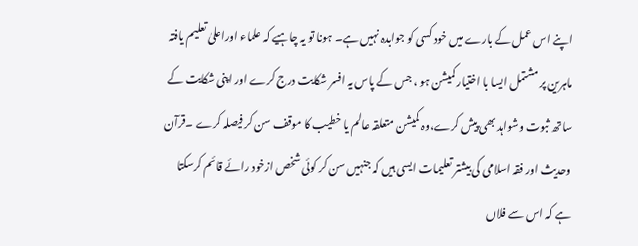اپنے اس عمل کے بارے میں خود کسی کو جوابدہ نہیں ہے۔ ہونا تو یہ چاہیے کہ علماء اوراعلیٰ تعلیم یافتہ ماہرین پر مشتمل ایسا با اختیار کمیشن ہو ، جس کے پاس یہ افسر شکایت درج کرے اور اپنی شکایت کے ساتھ ثبوت وشواہد بھی پیش کرے،وہ کمیشن متعلقہ عالم یا خطیب کا موقف سن کر فیصلہ کرے ۔قرآن وحدیث اور فقہ اسلامی کی بیشتر تعلیمات ایسی ہیں کہ جنہیں سن کر کوئی شخص ازخود رائے قائم کرسکتا ہے کہ اس سے فلاں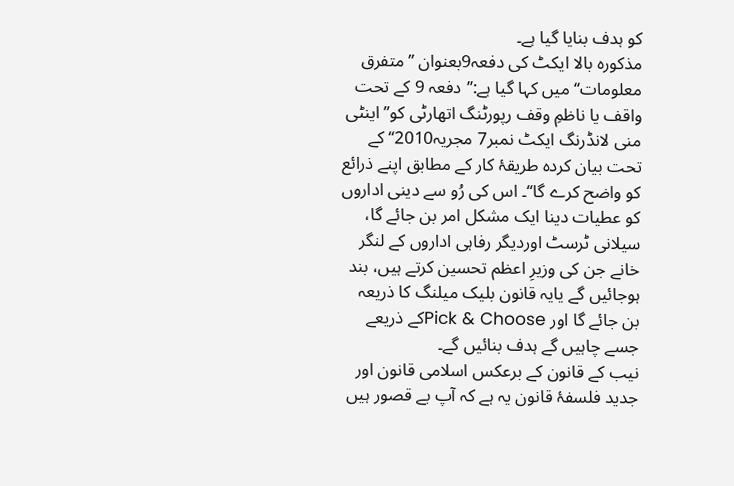کو ہدف بنایا گیا ہے۔
مذکورہ بالا ایکٹ کی دفعہ9بعنوان ’’متفرق معلومات‘‘ میں کہا گیا ہے:’’دفعہ 9 کے تحت واقف یا ناظمِ وقف رپورٹنگ اتھارٹی کو’’ اینٹی منی لانڈرنگ ایکٹ نمبر7 مجریہ2010‘‘کے تحت بیان کردہ طریقۂ کار کے مطابق اپنے ذرائع کو واضح کرے گا‘‘۔ اس کی رُو سے دینی اداروں کو عطیات دینا ایک مشکل امر بن جائے گا، سیلانی ٹرسٹ اوردیگر رفاہی اداروں کے لنگر خانے جن کی وزیرِ اعظم تحسین کرتے ہیں، بند ہوجائیں گے یایہ قانون بلیک میلنگ کا ذریعہ بن جائے گا اور Pick & Chooseکے ذریعے جسے چاہیں گے ہدف بنائیں گے۔
نیب کے قانون کے برعکس اسلامی قانون اور جدید فلسفۂ قانون یہ ہے کہ آپ بے قصور ہیں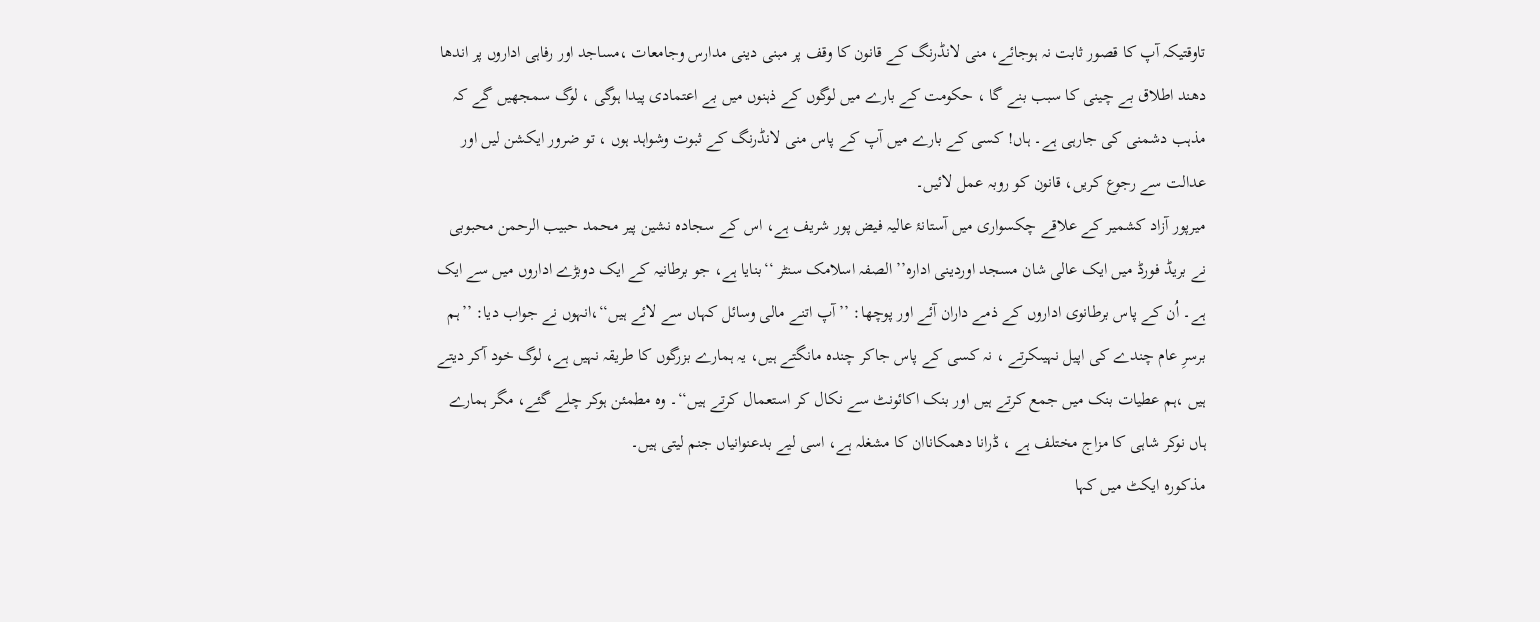تاوقتیکہ آپ کا قصور ثابت نہ ہوجائے، منی لانڈرنگ کے قانون کا وقف پر مبنی دینی مدارس وجامعات ،مساجد اور رفاہی اداروں پر اندھا دھند اطلاق بے چینی کا سبب بنے گا ، حکومت کے بارے میں لوگوں کے ذہنوں میں بے اعتمادی پیدا ہوگی ، لوگ سمجھیں گے کہ مذہب دشمنی کی جارہی ہے۔ ہاں! کسی کے بارے میں آپ کے پاس منی لانڈرنگ کے ثبوت وشواہد ہوں ، تو ضرور ایکشن لیں اور عدالت سے رجوع کریں، قانون کو روبہ عمل لائیں۔
میرپور آزاد کشمیر کے علاقے چکسواری میں آستانۂ عالیہ فیض پور شریف ہے، اس کے سجادہ نشین پیر محمد حبیب الرحمن محبوبی نے بریڈ فورڈ میں ایک عالی شان مسجد اوردینی ادارہ’’ الصفہ اسلامک سنٹر ‘‘بنایا ہے، جو برطانیہ کے ایک دوبڑے اداروں میں سے ایک ہے۔ اُن کے پاس برطانوی اداروں کے ذمے داران آئے اور پوچھا: ’’آپ اتنے مالی وسائل کہاں سے لائے ہیں‘‘،انہوں نے جواب دیا: ’’ہم برسرِ عام چندے کی اپیل نہیںکرتے ، نہ کسی کے پاس جاکر چندہ مانگتے ہیں، یہ ہمارے بزرگوں کا طریقہ نہیں ہے، لوگ خود آکر دیتے ہیں ،ہم عطیات بنک میں جمع کرتے ہیں اور بنک اکائونٹ سے نکال کر استعمال کرتے ہیں‘‘۔ وہ مطمئن ہوکر چلے گئے، مگر ہمارے ہاں نوکر شاہی کا مزاج مختلف ہے ، ڈرانا دھمکاناان کا مشغلہ ہے، اسی لیے بدعنوانیاں جنم لیتی ہیں۔
مذکورہ ایکٹ میں کہا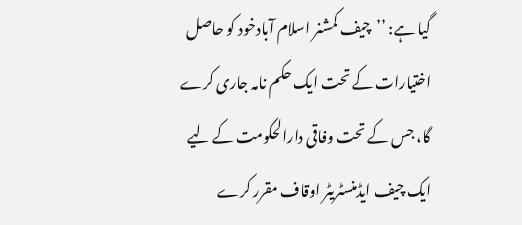گیا ہے: ’’چیف کمشنر اسلام آبادخود کو حاصل اختیارات کے تحت ایک حکم نامہ جاری کرے گا، جس کے تحت وفاقی دارالحکومت کے لیے ایک چیف ایڈمنسٹریٹر اوقاف مقرر کرے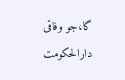گا،جو وفاقی دارالحکومت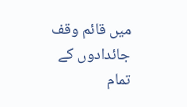میں قائم وقف جائدادوں کے تمام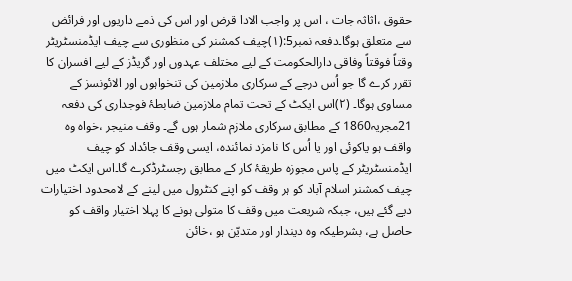حقوق ،اثاثہ جات ، اس پر واجب الادا قرض اور اس کی ذمے داریوں اور فرائض سے متعلق ہوگا۔دفعہ نمبر5:(۱)چیف کمشنر کی منظوری سے چیف ایڈمنسٹریٹر وقتاً فوقتاً وفاقی دارالحکومت کے لیے مختلف عہدوں اور گریڈز کے لیے افسران کا تقرر کرے گا جو اُس درجے کے سرکاری ملازمین کی تنخواہوں اور الائونسز کے مساوی ہوگا۔ (۲)اس ایکٹ کے تحت تمام ملازمین ضابطۂ فوجداری کی دفعہ 21مجریہ1860 کے مطابق سرکاری ملازم شمار ہوں گے۔ وقف منیجر ،خواہ وہ واقف ہو یاکوئی اور یا اُس کا نامزد نمائندہ، ایسی وقف جائداد کو چیف ایڈمنسٹریٹر کے پاس مجوزہ طریقۂ کار کے مطابق رجسٹرڈکرے گا۔اس ایکٹ میں چیف کمشنر اسلام آباد کو ہر وقف کو اپنے کنٹرول میں لینے کے لامحدود اختیارات دیے گئے ہیں، جبکہ شریعت میں وقف کا متولی ہونے کا پہلا اختیار واقف کو حاصل ہے، بشرطیکہ وہ دیندار اور متدیّن ہو ،خائن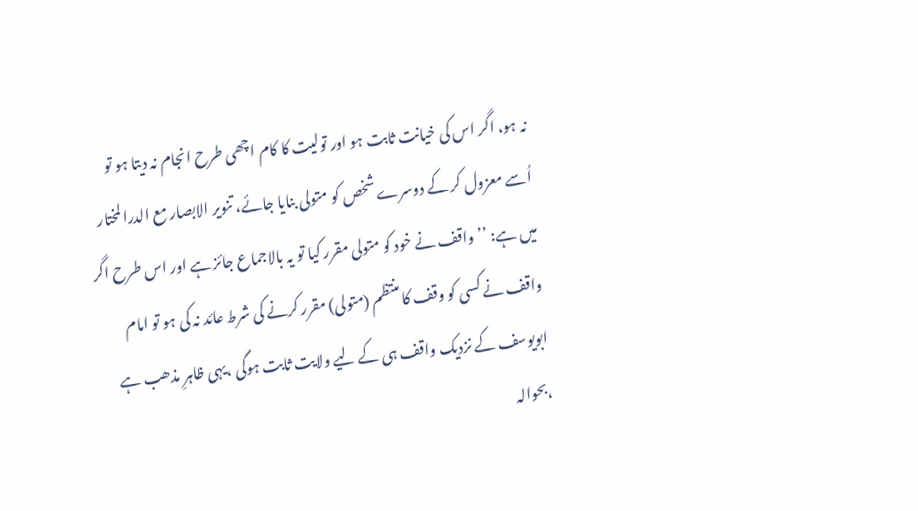نہ ہو، اگر اس کی خیانت ثابت ہو اور تولیت کا کام اچھی طرح انجام نہ دیتا ہو تو اُسے معزول کر کے دوسرے شخص کو متولی بنایا جائے، تنویر الابصار مع الدرالمختار میں ہے: ’’واقف نے خود کو متولی مقرر کیا تو یہ بالاجماع جائز ہے اور اس طرح اگر واقف نے کسی کو وقف کا منتظم (متولی) مقرر کرنے کی شرط عائد نہ کی ہو تو امام ابویوسف کے نزدیک واقف ہی کے لیے ولایت ثابت ہوگی ،یہی ظاہرِ مذھب ہے ،بحوالہ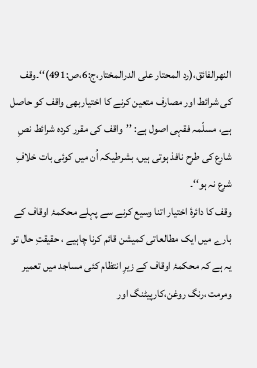النھرالفائق،(رد المحتار علی الدرالمختار،ج:6،ص:491)‘‘۔وقف کی شرائط اور مصارف متعین کرنے کا اختیاربھی واقف کو حاصل ہے، مسلّمہ فقہی اصول ہے: ’’واقف کی مقرر کردہ شرائط نصِ شارع کی طرح نافذ ہوتی ہیں، بشرطیکہ اُن میں کوئی بات خلافِ شرع نہ ہو‘‘۔
وقف کا دائرۂ اختیار اتنا وسیع کرنے سے پہلے محکمۂ اوقاف کے بارے میں ایک مطالعاتی کمیشن قائم کرنا چاہیے ، حقیقتِ حال تو یہ ہے کہ محکمۂ اوقاف کے زیرِ انتظام کئی مساجد میں تعمیر ومرمت ،رنگ روغن،کارپیٹنگ اور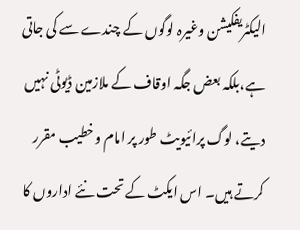الیکٹریفکیشن وغیرہ لوگوں کے چندے سے کی جاتی ہے،بلکہ بعض جگہ اوقاف کے ملازمین ڈیوٹی نہیں دیتے، لوگ پرائیویٹ طور پر امام وخطیب مقرر کرتے ہیں۔ اس ایکٹ کے تحت نئے اداروں کا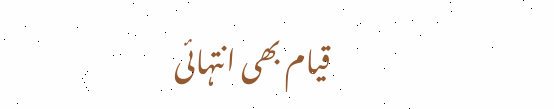قیام بھی انتہائی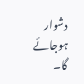دشوار ہوجائے گا۔